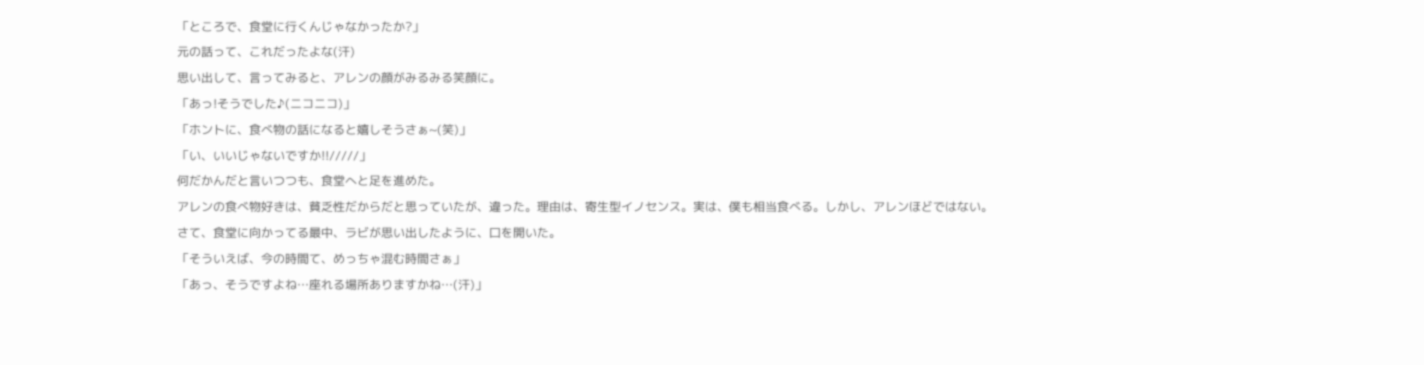「ところで、食堂に行くんじゃなかったか?」
元の話って、これだったよな(汗)
思い出して、言ってみると、アレンの顔がみるみる笑顔に。
「あっ!そうでした♪(ニコニコ)」
「ホントに、食べ物の話になると嬉しそうさぁ~(笑)」
「い、いいじゃないですか!!/////」
何だかんだと言いつつも、食堂へと足を進めた。
アレンの食べ物好きは、貧乏性だからだと思っていたが、違った。理由は、寄生型イノセンス。実は、僕も相当食べる。しかし、アレンほどではない。
さて、食堂に向かってる最中、ラビが思い出したように、口を開いた。
「そういえば、今の時間て、めっちゃ混む時間さぁ」
「あっ、そうですよね…座れる場所ありますかね…(汗)」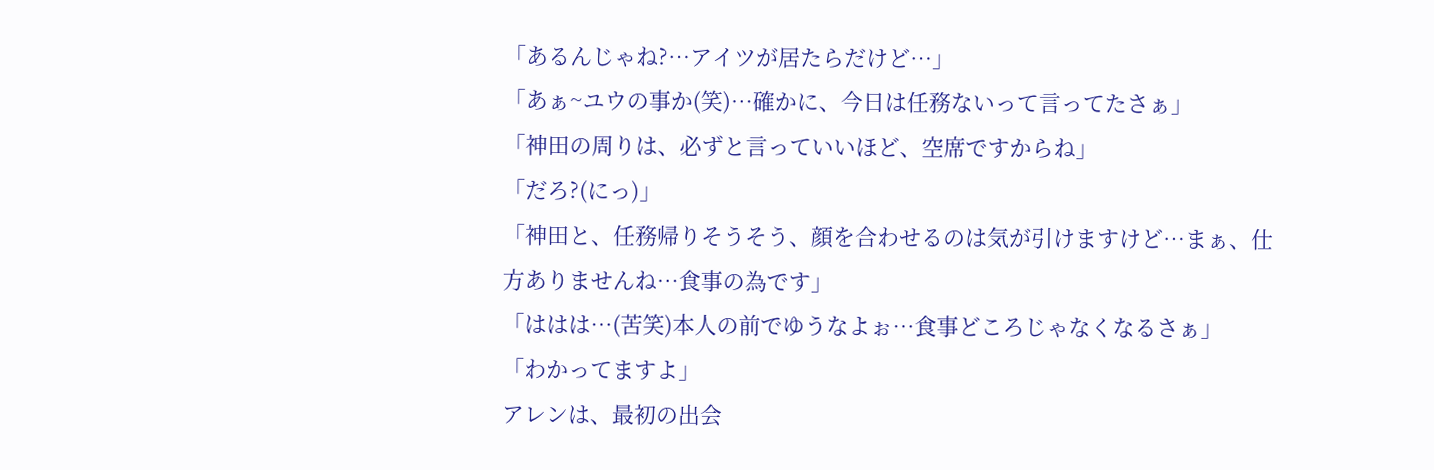「あるんじゃね?…アイツが居たらだけど…」
「あぁ~ユウの事か(笑)…確かに、今日は任務ないって言ってたさぁ」
「神田の周りは、必ずと言っていいほど、空席ですからね」
「だろ?(にっ)」
「神田と、任務帰りそうそう、顔を合わせるのは気が引けますけど…まぁ、仕方ありませんね…食事の為です」
「ははは…(苦笑)本人の前でゆうなよぉ…食事どころじゃなくなるさぁ」
「わかってますよ」
アレンは、最初の出会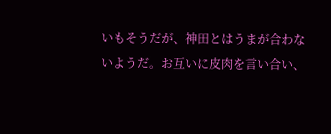いもそうだが、神田とはうまが合わないようだ。お互いに皮肉を言い合い、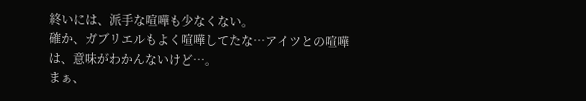終いには、派手な喧嘩も少なくない。
確か、ガブリエルもよく喧嘩してたな…アイツとの喧嘩は、意味がわかんないけど…。
まぁ、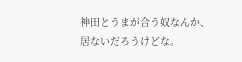神田とうまが合う奴なんか、居ないだろうけどな。